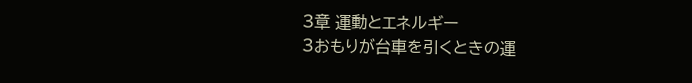3章 運動とエネルギー
3おもりが台車を引くときの運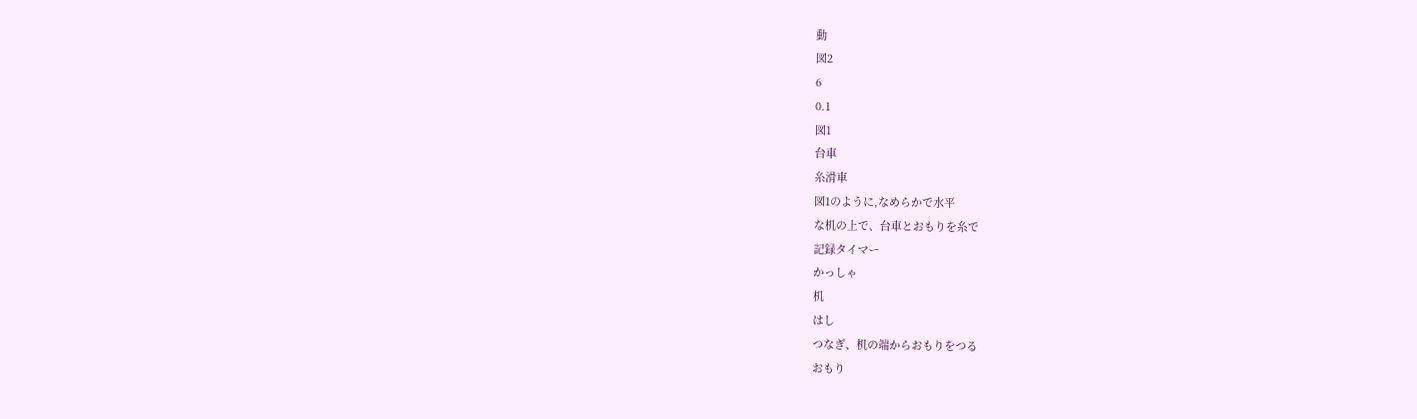動
図2
6
0.1
図1
台車
糸滑車
図1のように,なめらかで水平
な机の上で、台車とおもりを糸で
記録タイマー
かっしゃ
机
はし
つなぎ、机の端からおもりをつる
おもり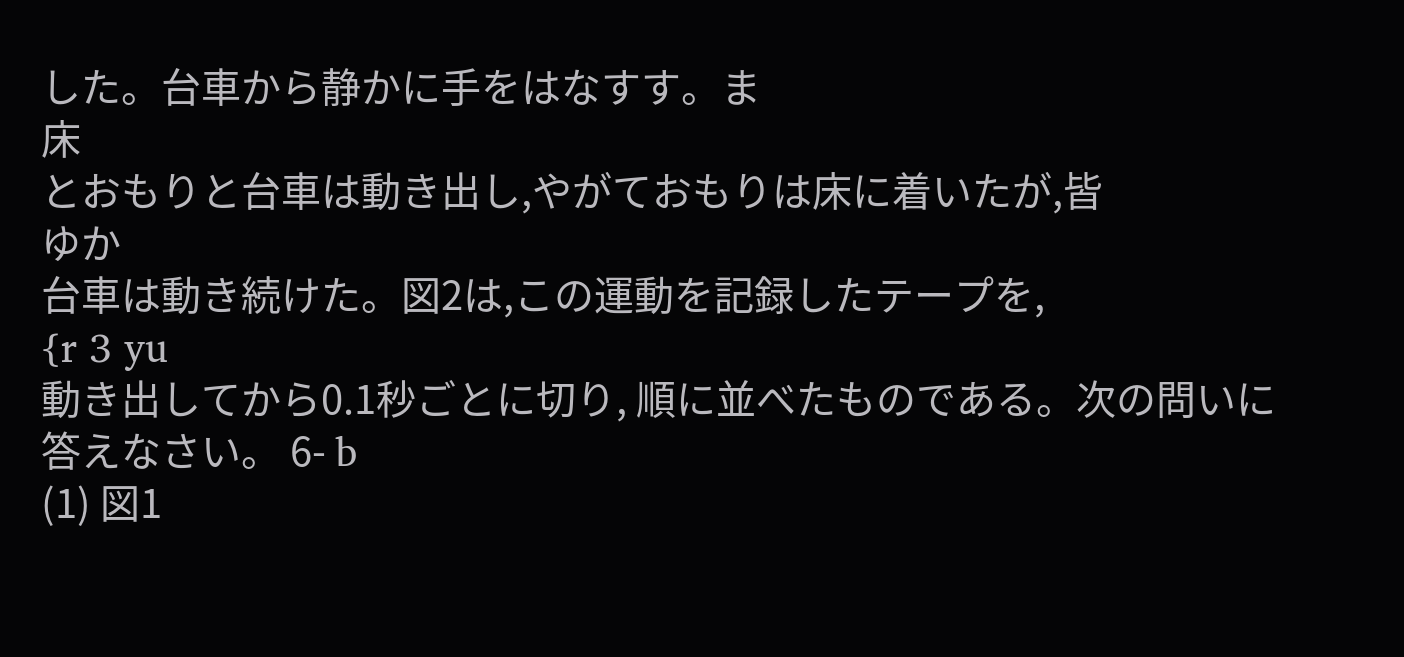した。台車から静かに手をはなすす。ま
床
とおもりと台車は動き出し,やがておもりは床に着いたが,皆
ゆか
台車は動き続けた。図2は,この運動を記録したテープを,
{r 3 yu
動き出してから0.1秒ごとに切り, 順に並べたものである。次の問いに答えなさい。 6- b
(1) 図1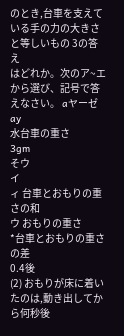のとき,台車を支えている手の力の大きさと等しいもの 3の答え
はどれか。次のア~エから選び、記号で答えなさい。 aヤーゼ ay
水台車の重さ
3gm
そウ
イ
ィ 台車とおもりの重さの和
ウ おもりの重さ
*台車とおもりの重さの差
0.4後
(2) おもりが床に着いたのは,動き出してから何秒後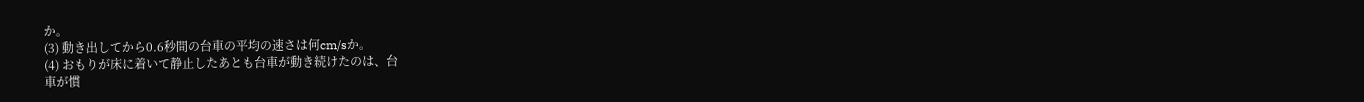か。
(3) 動き出してから0.6秒間の台車の平均の速さは何cm/sか。
(4) おもりが床に着いて静止したあとも台車が動き続けたのは、台
車が慣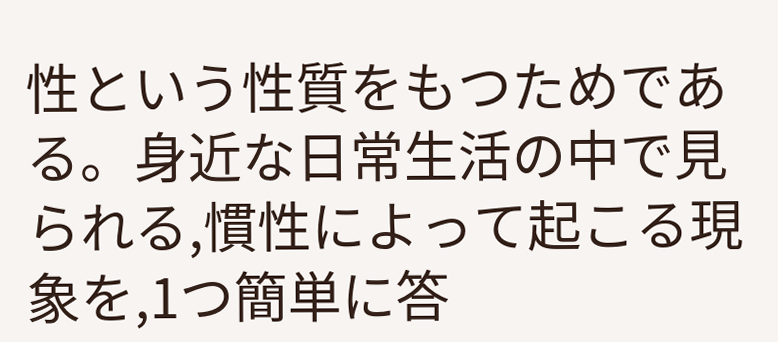性という性質をもつためである。身近な日常生活の中で見
られる,慣性によって起こる現象を,1つ簡単に答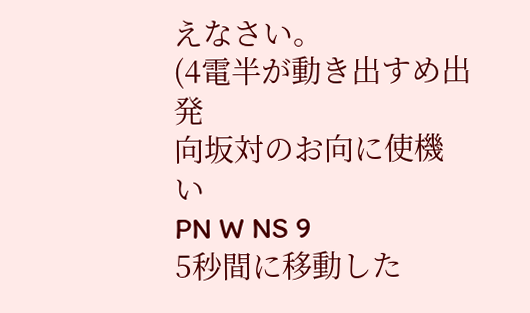えなさい。
(4電半が動き出すめ出発
向坂対のお向に使機
い
PN W NS 9
5秒間に移動した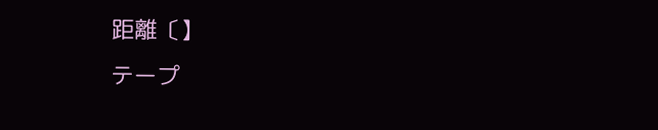距離〔】
テープ